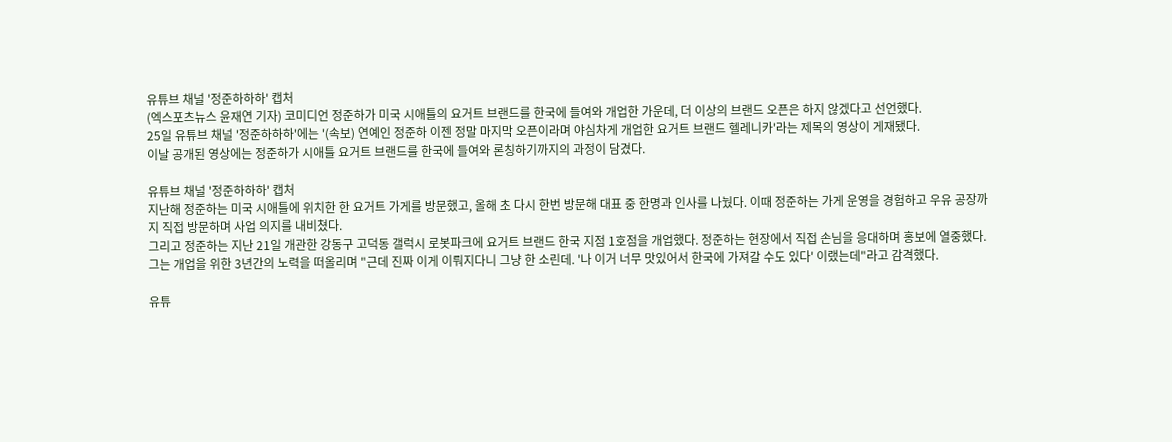유튜브 채널 '정준하하하' 캡처
(엑스포츠뉴스 윤재연 기자) 코미디언 정준하가 미국 시애틀의 요거트 브랜드를 한국에 들여와 개업한 가운데, 더 이상의 브랜드 오픈은 하지 않겠다고 선언했다.
25일 유튜브 채널 '정준하하하'에는 '(속보) 연예인 정준하 이젠 정말 마지막 오픈이라며 야심차게 개업한 요거트 브랜드 헬레니카'라는 제목의 영상이 게재됐다.
이날 공개된 영상에는 정준하가 시애틀 요거트 브랜드를 한국에 들여와 론칭하기까지의 과정이 담겼다.

유튜브 채널 '정준하하하' 캡처
지난해 정준하는 미국 시애틀에 위치한 한 요거트 가게를 방문했고, 올해 초 다시 한번 방문해 대표 중 한명과 인사를 나눴다. 이때 정준하는 가게 운영을 경험하고 우유 공장까지 직접 방문하며 사업 의지를 내비쳤다.
그리고 정준하는 지난 21일 개관한 강동구 고덕동 갤럭시 로봇파크에 요거트 브랜드 한국 지점 1호점을 개업했다. 정준하는 현장에서 직접 손님을 응대하며 홍보에 열중했다.
그는 개업을 위한 3년간의 노력을 떠올리며 "근데 진짜 이게 이뤄지다니 그냥 한 소린데. '나 이거 너무 맛있어서 한국에 가져갈 수도 있다' 이랬는데"라고 감격했다.

유튜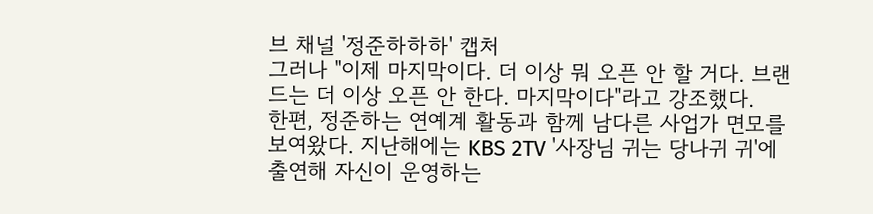브 채널 '정준하하하' 캡처
그러나 "이제 마지막이다. 더 이상 뭐 오픈 안 할 거다. 브랜드는 더 이상 오픈 안 한다. 마지막이다"라고 강조했다.
한편, 정준하는 연예계 활동과 함께 남다른 사업가 면모를 보여왔다. 지난해에는 KBS 2TV '사장님 귀는 당나귀 귀'에 출연해 자신이 운영하는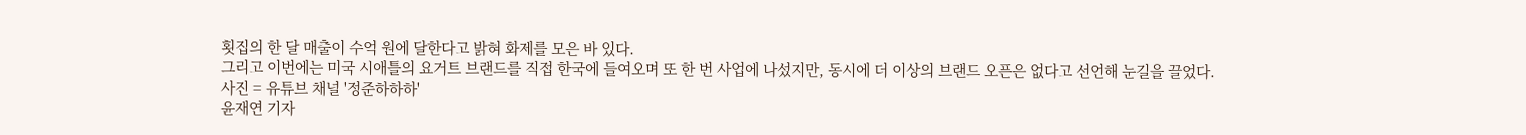횟집의 한 달 매출이 수억 원에 달한다고 밝혀 화제를 모은 바 있다.
그리고 이번에는 미국 시애틀의 요거트 브랜드를 직접 한국에 들여오며 또 한 번 사업에 나섰지만, 동시에 더 이상의 브랜드 오픈은 없다고 선언해 눈길을 끌었다.
사진 = 유튜브 채널 '정준하하하'
윤재연 기자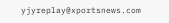yjyreplay@xportsnews.com